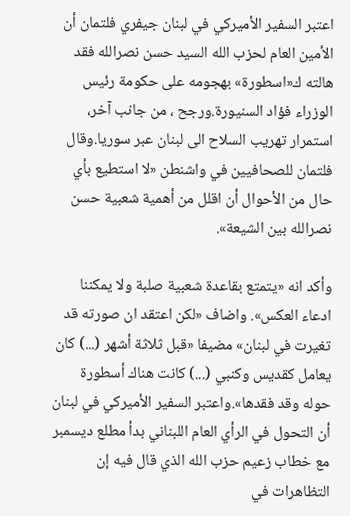اعتبر السفير الأميركي في لبنان جيفري فلتمان أن الأمين العام لحزب الله السيد حسن نصرالله فقد هالته ك«اسطورة» بهجومه على حكومة رئيس الوزراء فؤاد السنيورة.ورجح ، من جانب آخر، استمرار تهريب السلاح الى لبنان عبر سوريا.وقال فلتمان للصحافيين في واشنطن «لا استطيع بأي حال من الأحوال أن اقلل من أهمية شعبية حسن نصرالله بين الشيعة».

وأكد انه «يتمتع بقاعدة شعبية صلبة ولا يمكننا ادعاء العكس». واضاف «لكن اعتقد ان صورته قد تغيرت في لبنان» مضيفا «قبل ثلاثة أشهر (...) كان يعامل كقديس وكنبي (...) كانت هناك أسطورة حوله وقد فقدها».واعتبر السفير الأميركي في لبنان أن التحول في الرأي العام اللبناني بدأ مطلع ديسمبر مع خطاب زعيم حزب الله الذي قال فيه إن التظاهرات في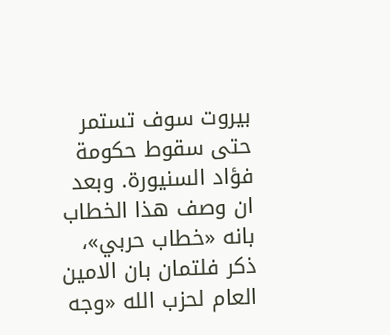بيروت سوف تستمر حتى سقوط حكومة فؤاد السنيورة. وبعد ان وصف هذا الخطاب بانه «خطاب حربي»، ذكر فلتمان بان الامين العام لحزب الله «وجه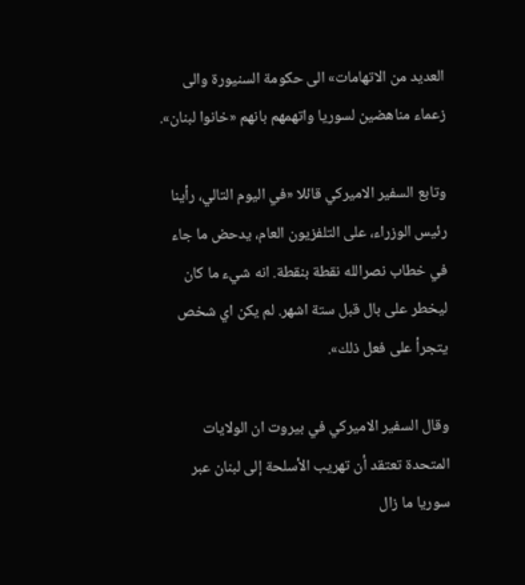العديد من الاتهامات» الى حكومة السنيورة والى زعماء مناهضين لسوريا واتهمهم بانهم «خانوا لبنان».

وتابع السفير الاميركي قائلا «في اليوم التالي، رأينا رئيس الوزراء، على التلفزيون العام، يدحض ما جاء في خطاب نصرالله نقطة بنقطة. انه شيء ما كان ليخطر على بال قبل ستة اشهر. لم يكن اي شخص يتجرأ على فعل ذلك».

وقال السفير الاميركي في بيروت ان الولايات المتحدة تعتقد أن تهريب الأسلحة إلى لبنان عبر سوريا ما زال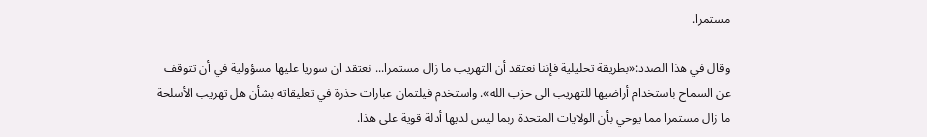مستمرا.

وقال في هذا الصدد:«بطريقة تحليلية فإننا نعتقد أن التهريب ما زال مستمرا... نعتقد ان سوريا عليها مسؤولية في أن تتوقف عن السماح باستخدام أراضيها للتهريب الى حزب الله». واستخدم فيلتمان عبارات حذرة في تعليقاته بشأن هل تهريب الأسلحة ما زال مستمرا مما يوحي بأن الولايات المتحدة ربما ليس لديها أدلة قوية على هذا.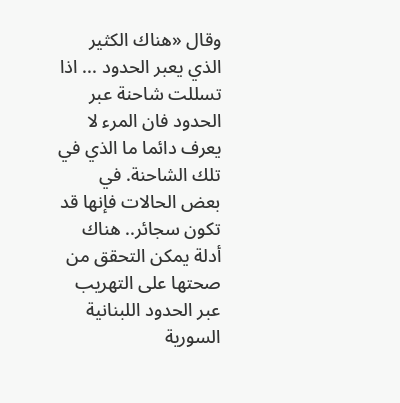وقال «هناك الكثير الذي يعبر الحدود ... اذا تسللت شاحنة عبر الحدود فان المرء لا يعرف دائما ما الذي في تلك الشاحنة. في بعض الحالات فإنها قد تكون سجائر.. هناك أدلة يمكن التحقق من صحتها على التهريب عبر الحدود اللبنانية السورية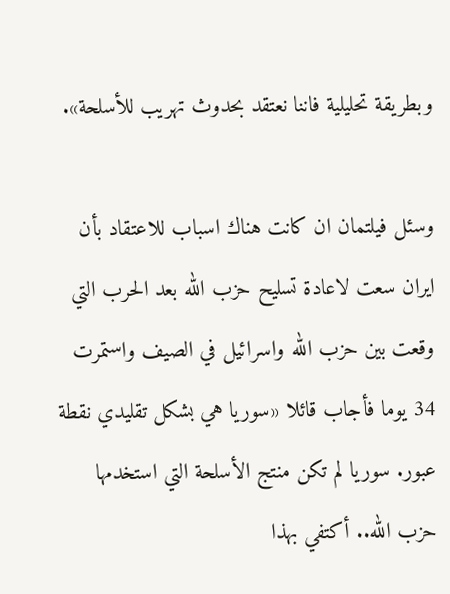وبطريقة تحليلية فاننا نعتقد بحدوث تهريب للأسلحة».

وسئل فيلتمان ان كانت هناك اسباب للاعتقاد بأن ايران سعت لاعادة تسليح حزب الله بعد الحرب التي وقعت بين حزب الله واسرائيل في الصيف واستمرت 34 يوما فأجاب قائلا «سوريا هي بشكل تقليدي نقطة عبور. سوريا لم تكن منتج الأسلحة التي استخدمها حزب الله.. أكتفي بهذا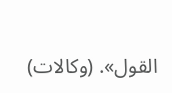القول». (وكالات)